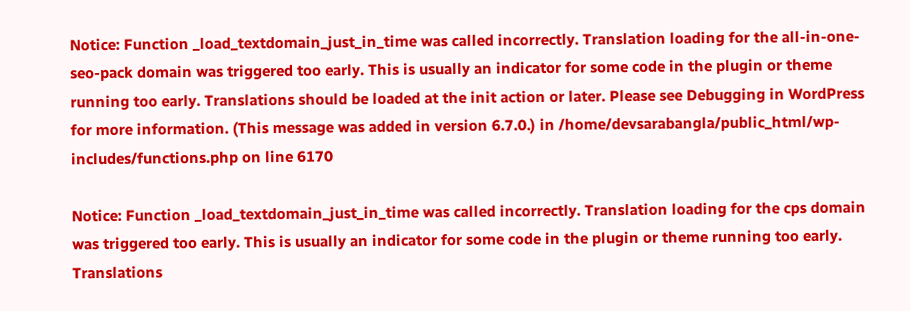Notice: Function _load_textdomain_just_in_time was called incorrectly. Translation loading for the all-in-one-seo-pack domain was triggered too early. This is usually an indicator for some code in the plugin or theme running too early. Translations should be loaded at the init action or later. Please see Debugging in WordPress for more information. (This message was added in version 6.7.0.) in /home/devsarabangla/public_html/wp-includes/functions.php on line 6170

Notice: Function _load_textdomain_just_in_time was called incorrectly. Translation loading for the cps domain was triggered too early. This is usually an indicator for some code in the plugin or theme running too early. Translations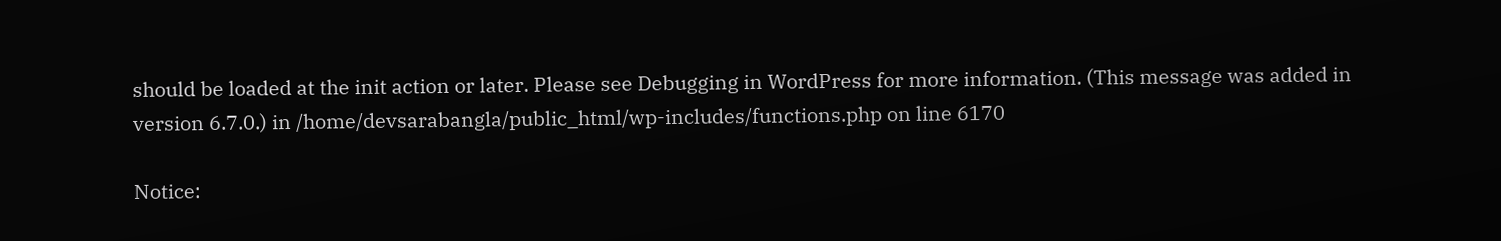should be loaded at the init action or later. Please see Debugging in WordPress for more information. (This message was added in version 6.7.0.) in /home/devsarabangla/public_html/wp-includes/functions.php on line 6170

Notice: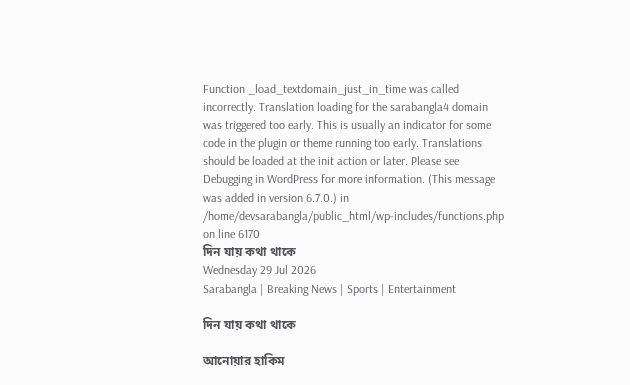Function _load_textdomain_just_in_time was called incorrectly. Translation loading for the sarabangla4 domain was triggered too early. This is usually an indicator for some code in the plugin or theme running too early. Translations should be loaded at the init action or later. Please see Debugging in WordPress for more information. (This message was added in version 6.7.0.) in /home/devsarabangla/public_html/wp-includes/functions.php on line 6170
দিন যায় কথা থাকে
Wednesday 29 Jul 2026
Sarabangla | Breaking News | Sports | Entertainment

দিন যায় কথা থাকে

আনোয়ার হাকিম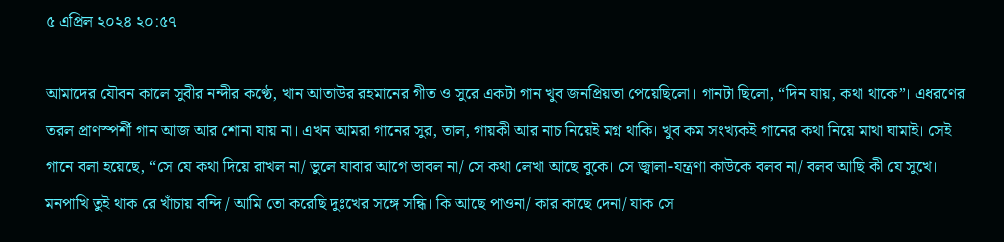৫ এপ্রিল ২০২৪ ২০:৫৭

আমাদের যৌবন কালে সুবীর নন্দীর কণ্ঠে, খান আতাউর রহমানের গীত ও সুরে একটা গান খুব জনপ্রিয়তা পেয়েছিলো। গানটা ছিলো, “দিন যায়, কথা থাকে”। এধরণের তরল প্রাণস্পর্শী গান আজ আর শোনা যায় না। এখন আমরা গানের সুর, তাল, গায়কী আর নাচ নিয়েই মগ্ন থাকি। খুব কম সংখ্যকই গানের কথা নিয়ে মাথা ঘামাই। সেই গানে বলা হয়েছে, “সে যে কথা দিয়ে রাখল না/ ভুলে যাবার আগে ভাবল না/ সে কথা লেখা আছে বুকে। সে জ্বালা-যন্ত্রণা কাউকে বলব না/ বলব আছি কী যে সুখে। মনপাখি তুই থাক রে খাঁচায় বন্দি / আমি তো করেছি দুঃখের সঙ্গে সন্ধি। কি আছে পাওনা/ কার কাছে দেনা/ যাক সে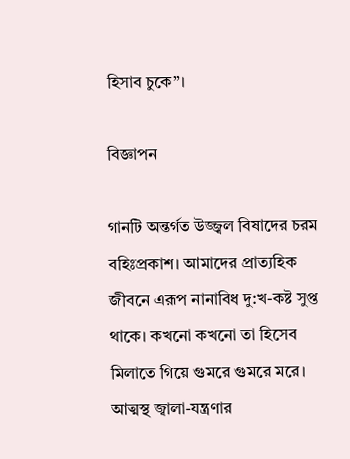হিসাব চুকে”।

বিজ্ঞাপন

গানটি অন্তর্গত উজ্জ্বল বিষাদের চরম বহিঃপ্রকাশ। আমাদের প্রাত্যহিক জীবনে এরূপ নানাবিধ দু:খ-কষ্ট সুপ্ত থাকে। কখনো কখনো তা হিসেব মিলাতে গিয়ে গুমরে গুমরে মরে। আত্মস্থ জ্বালা-যন্ত্রণার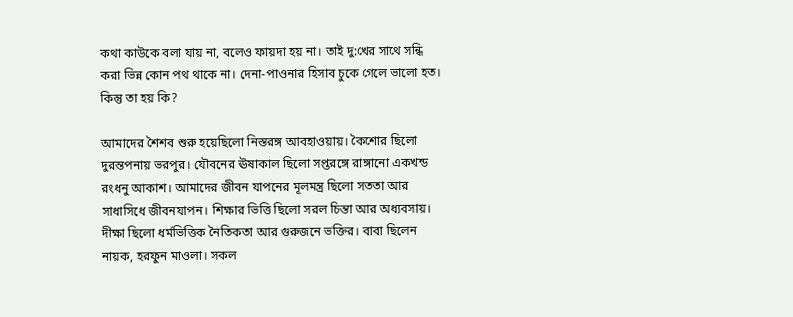কথা কাউকে বলা যায় না, বলেও ফায়দা হয় না। তাই দু:খের সাথে সন্ধি করা ভিন্ন কোন পথ থাকে না। দেনা-পাওনার হিসাব চুকে গেলে ভালো হত। কিন্তু তা হয় কি?

আমাদের শৈশব শুরু হয়েছিলো নিস্তরঙ্গ আবহাওয়ায়। কৈশোর ছিলো দুরন্তপনায় ভরপুর। যৌবনের ঊষাকাল ছিলো সপ্তরঙ্গে রাঙ্গানো একখন্ড রংধনু আকাশ। আমাদের জীবন যাপনের মূলমন্ত্র ছিলো সততা আর সাধাসিধে জীবনযাপন। শিক্ষার ভিত্তি ছিলো সরল চিন্তা আর অধ্যবসায়। দীক্ষা ছিলো ধর্মভিত্তিক নৈতিকতা আর গুরুজনে ভক্তির। বাবা ছিলেন নায়ক, হরফুন মাওলা। সকল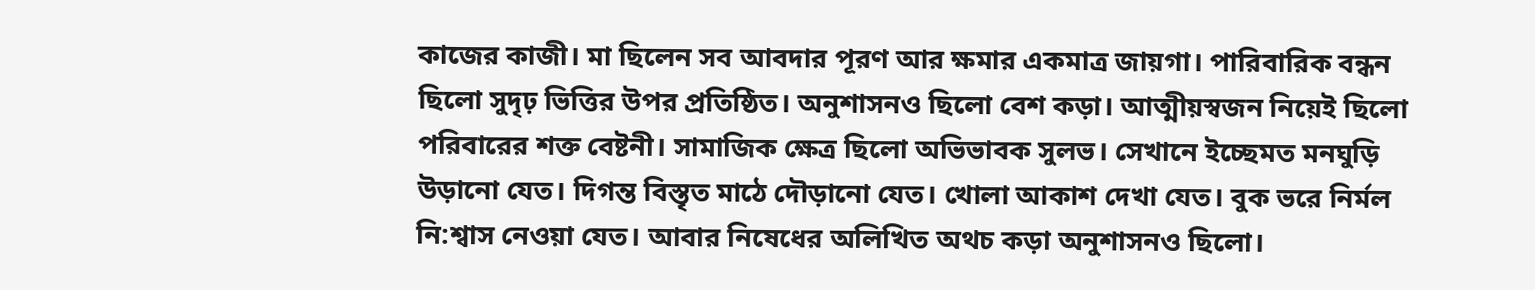কাজের কাজী। মা ছিলেন সব আবদার পূরণ আর ক্ষমার একমাত্র জায়গা। পারিবারিক বন্ধন ছিলো সুদৃঢ় ভিত্তির উপর প্রতিষ্ঠিত। অনুশাসনও ছিলো বেশ কড়া। আত্মীয়স্বজন নিয়েই ছিলো পরিবারের শক্ত বেষ্টনী। সামাজিক ক্ষেত্র ছিলো অভিভাবক সুলভ। সেখানে ইচ্ছেমত মনঘুড়ি উড়ানো যেত। দিগন্ত বিস্তৃত মাঠে দৌড়ানো যেত। খোলা আকাশ দেখা যেত। বুক ভরে নির্মল নি:শ্বাস নেওয়া যেত। আবার নিষেধের অলিখিত অথচ কড়া অনুশাসনও ছিলো।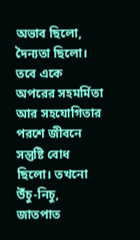অভাব ছিলো, দৈন্যতা ছিলো। তবে একে অপরের সহমর্মিতা আর সহযোগিতার পরশে জীবনে সন্তুষ্টি বোধ ছিলো। তখনো উঁচু-নিচু, জাতপাত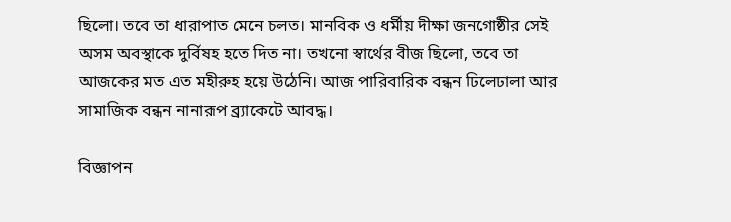ছিলো। তবে তা ধারাপাত মেনে চলত। মানবিক ও ধর্মীয় দীক্ষা জনগোষ্ঠীর সেই অসম অবস্থাকে দুর্বিষহ হতে দিত না। তখনো স্বার্থের বীজ ছিলো, তবে তা আজকের মত এত মহীরুহ হয়ে উঠেনি। আজ পারিবারিক বন্ধন ঢিলেঢালা আর সামাজিক বন্ধন নানারূপ ব্র্যাকেটে আবদ্ধ।

বিজ্ঞাপন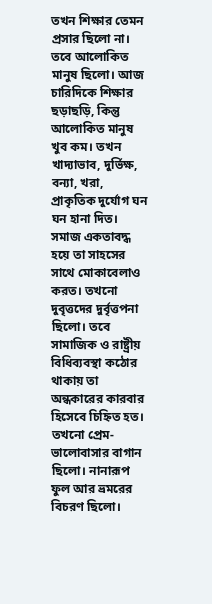তখন শিক্ষার তেমন প্রসার ছিলো না। তবে আলোকিত মানুষ ছিলো। আজ চারিদিকে শিক্ষার ছড়াছড়ি, কিন্তু আলোকিত মানুষ খুব কম। তখন খাদ্যাভাব, দুর্ভিক্ষ, বন্যা, খরা, প্রাকৃতিক দুর্যোগ ঘন ঘন হানা দিত। সমাজ একতাবদ্ধ হয়ে তা সাহসের সাথে মোকাবেলাও করত। তখনো দুবৃত্তদের দুর্বৃত্তপনা ছিলো। তবে সামাজিক ও রাষ্ট্রীয় বিধিব্যবস্থা কঠোর থাকায় তা অন্ধকারের কারবার হিসেবে চিহ্নিত হত। তখনো প্রেম-ভালোবাসার বাগান ছিলো। নানারূপ ফুল আর ভ্রমরের বিচরণ ছিলো।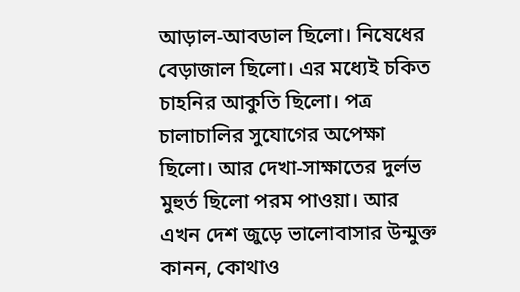আড়াল-আবডাল ছিলো। নিষেধের বেড়াজাল ছিলো। এর মধ্যেই চকিত চাহনির আকুতি ছিলো। পত্র চালাচালির সুযোগের অপেক্ষা ছিলো। আর দেখা-সাক্ষাতের দুর্লভ মুহুর্ত ছিলো পরম পাওয়া। আর এখন দেশ জুড়ে ভালোবাসার উন্মুক্ত কানন, কোথাও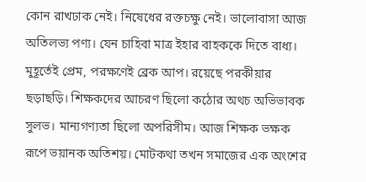কোন রাখঢাক নেই। নিষেধের রক্তচক্ষু নেই। ভালোবাসা আজ অতিলভ্য পণ্য। যেন চাহিবা মাত্র ইহার বাহককে দিতে বাধ্য। মুহূর্তেই প্রেম, পরক্ষণেই ব্রেক আপ। রয়েছে পরকীয়ার ছড়াছড়ি। শিক্ষকদের আচরণ ছিলো কঠোর অথচ অভিভাবক সুলভ। মান্যগণ্যতা ছিলো অপরিসীম। আজ শিক্ষক ভক্ষক রূপে ভয়ানক অতিশয়। মোটকথা তখন সমাজের এক অংশের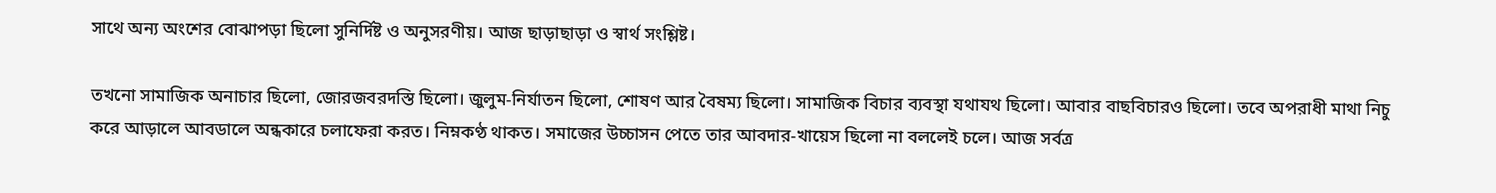সাথে অন্য অংশের বোঝাপড়া ছিলো সুনির্দিষ্ট ও অনুসরণীয়। আজ ছাড়াছাড়া ও স্বার্থ সংশ্লিষ্ট।

তখনো সামাজিক অনাচার ছিলো, জোরজবরদস্তি ছিলো। জুলুম-নির্যাতন ছিলো, শোষণ আর বৈষম্য ছিলো। সামাজিক বিচার ব্যবস্থা যথাযথ ছিলো। আবার বাছবিচারও ছিলো। তবে অপরাধী মাথা নিচু করে আড়ালে আবডালে অন্ধকারে চলাফেরা করত। নিম্নকণ্ঠ থাকত। সমাজের উচ্চাসন পেতে তার আবদার-খায়েস ছিলো না বললেই চলে। আজ সর্বত্র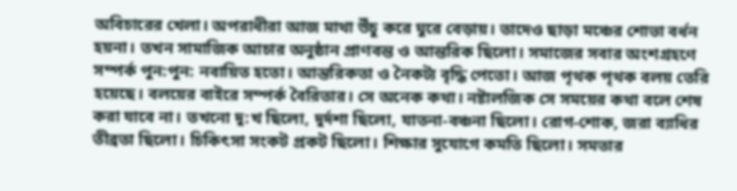অবিচারের খেলা। অপরাধীরা আজ মাথা উঁচু করে ঘুরে বেড়ায়। তাদেও ছাড়া মঞ্চের শোভা বর্ধন হয়না। তখন সামাজিক আচার অনুষ্ঠান প্রাণবন্ত ও আন্তরিক ছিলো। সমাজের সবার অংশগ্রহণে সম্পর্ক পুন:পুন: নবায়িত হতো। আন্তরিকতা ও নৈকট্য বৃদ্ধি পেতো। আজ পৃথক পৃথক বলয় তেরি হয়েছে। বলয়ের বাইরে সম্পর্ক বৈরিতার। সে অনেক কথা। নষ্টালজিক সে সময়ের কথা বলে শেষ করা যাবে না। তখনো দু:খ ছিলো, দুর্দশা ছিলো, যাতনা-বঞ্চনা ছিলো। রোগ-শোক, জরা ব্যাধির তীব্রতা ছিলো। চিকিৎসা সংকট প্রকট ছিলো। শিক্ষার সুযোগে কমতি ছিলো। সমতার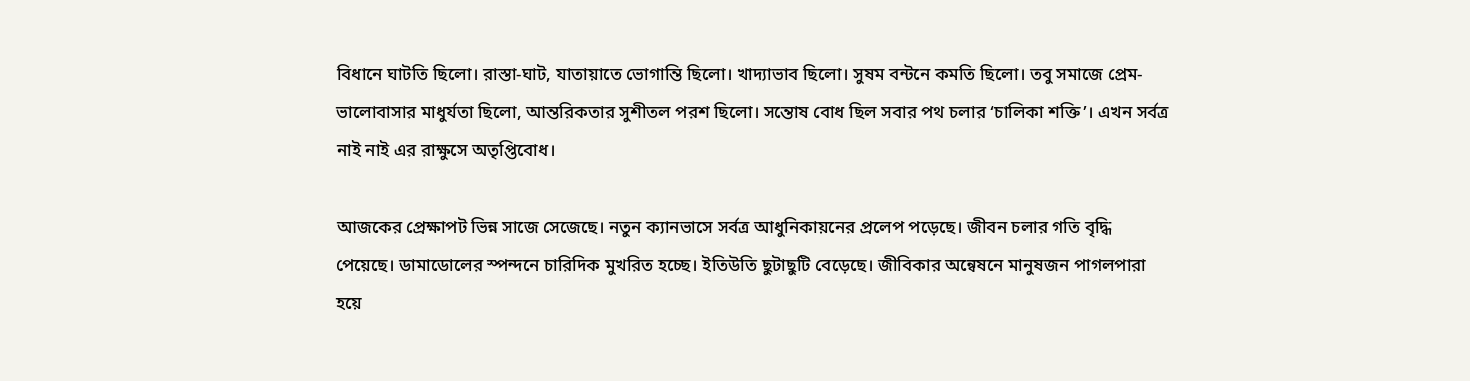বিধানে ঘাটতি ছিলো। রাস্তা-ঘাট, যাতায়াতে ভোগান্তি ছিলো। খাদ্যাভাব ছিলো। সুষম বন্টনে কমতি ছিলো। তবু সমাজে প্রেম-ভালোবাসার মাধুর্যতা ছিলো, আন্তরিকতার সুশীতল পরশ ছিলো। সন্তোষ বোধ ছিল সবার পথ চলার ‘চালিকা শক্তি’। এখন সর্বত্র নাই নাই এর রাক্ষুসে অতৃপ্তিবোধ।

আজকের প্রেক্ষাপট ভিন্ন সাজে সেজেছে। নতুন ক্যানভাসে সর্বত্র আধুনিকায়নের প্রলেপ পড়েছে। জীবন চলার গতি বৃদ্ধি পেয়েছে। ডামাডোলের স্পন্দনে চারিদিক মুখরিত হচ্ছে। ইতিউতি ছুটাছুটি বেড়েছে। জীবিকার অন্বেষনে মানুষজন পাগলপারা হয়ে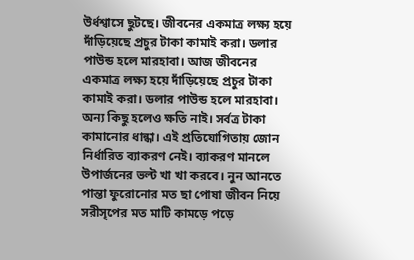উর্ধশ্বাসে ছুটছে। জীবনের একমাত্র লক্ষ্য হয়ে দাঁড়িয়েছে প্রচুর টাকা কামাই করা। ডলার পাউন্ড হলে মারহাবা। আজ জীবনের একমাত্র লক্ষ্য হয়ে দাঁড়িয়েছে প্রচুর টাকা কামাই করা। ডলার পাউন্ড হলে মারহাবা। অন্য কিছু হলেও ক্ষতি নাই। সর্বত্র টাকা কামানোর ধান্ধা। এই প্রতিযোগিতায় জোন নির্ধারিত ব্যাকরণ নেই। ব্যাকরণ মানলে উপার্জনের ভল্ট খা খা করবে। নুন আনতে পান্তা ফুরোনোর মত ছা পোষা জীবন নিয়ে সরীসৃপের মত মাটি কামড়ে পড়ে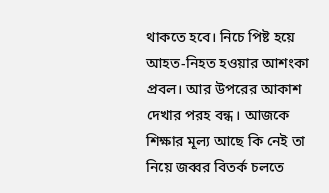থাকতে হবে। নিচে পিষ্ট হয়ে আহত-নিহত হওয়ার আশংকা প্রবল। আর উপরের আকাশ দেখার পরহ বন্ধ। আজকে শিক্ষার মূল্য আছে কি নেই তা নিয়ে জব্বর বিতর্ক চলতে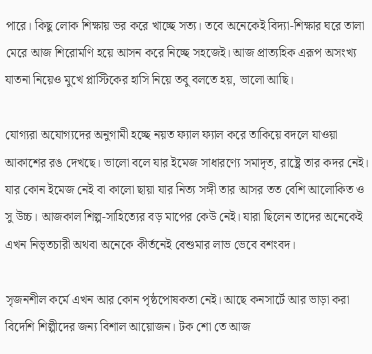পারে। কিছু লোক শিক্ষায় ভর করে খাচ্ছে সত্য। তবে অনেকেই বিদ্যা-শিক্ষার ঘরে তালা মেরে আজ শিরোমণি হয়ে আসন করে নিচ্ছে সহজেই। আজ প্রাত্যহিক এরূপ অসংখ্য যাতনা নিয়েও মুখে প্লাস্টিকের হাসি নিয়ে তবু বলতে হয়, ভালো আছি।

যোগ্যরা অযোগ্যদের অনুগামী হচ্ছে নয়ত ফ্যাল ফ্যাল করে তাকিয়ে বদলে যাওয়া আকাশের রঙ দেখছে। ভালো বলে যার ইমেজ সাধারণ্যে সমাদৃত, রাষ্ট্রে তার কদর নেই। যার কোন ইমেজ নেই বা কালো ছায়া যার নিত্য সঙ্গী তার আসর তত বেশি আলোকিত ও সু উচ্চ। আজকাল শিল্প-সাহিত্যের বড় মাপের কেউ নেই। যারা ছিলেন তাদের অনেকেই এখন নিভৃতচারী অথবা অনেকে কীর্তনেই বেশুমার লাভ ভেবে বশংবদ।

সৃজনশীল কর্মে এখন আর কোন পৃষ্ঠপোষকতা নেই। আছে কনসার্টে আর ভাড়া করা বিদেশি শিল্পীদের জন্য বিশাল আয়োজন। টক শো তে আজ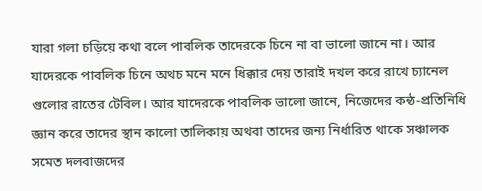যারা গলা চড়িয়ে কথা বলে পাবলিক তাদেরকে চিনে না বা ভালো জানে না। আর যাদেরকে পাবলিক চিনে অথচ মনে মনে ধিক্কার দেয় তারাই দখল করে রাখে চ্যানেল গুলোর রাতের টেবিল। আর যাদেরকে পাবলিক ভালো জানে, নিজেদের কন্ঠ-প্রতিনিধি জ্ঞান করে তাদের স্থান কালো তালিকায় অথবা তাদের জন্য নির্ধারিত থাকে সঞ্চালক সমেত দলবাজদের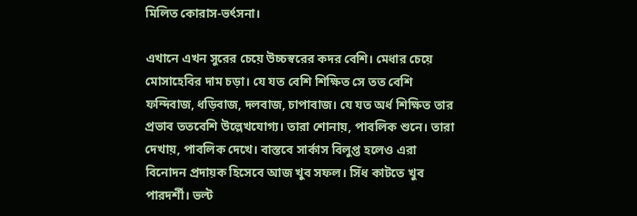মিলিত কোরাস-ভর্ৎসনা।

এখানে এখন সুরের চেয়ে উচ্চস্বরের কদর বেশি। মেধার চেয়ে মোসাহেবির দাম চড়া। যে যত বেশি শিক্ষিত সে তত বেশি ফন্দিবাজ, ধড়িবাজ, দলবাজ, চাপাবাজ। যে যত অর্ধ শিক্ষিত তার প্রভাব ততবেশি উল্লেখযোগ্য। তারা শোনায়, পাবলিক শুনে। তারা দেখায়, পাবলিক দেখে। বাস্তবে সার্কাস বিলুপ্ত হলেও এরা বিনোদন প্রদায়ক হিসেবে আজ খুব সফল। সিঁধ কাটতে খুব পারদর্শী। ভল্ট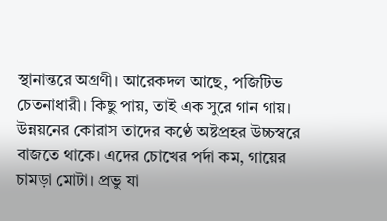স্থানান্তরে অগ্রণী। আরেকদল আছে, পজিটিভ চেতনাধারী। কিছু পায়, তাই এক সুরে গান গায়। উন্নয়নের কোরাস তাদের কণ্ঠে অষ্টপ্রহর উচ্চস্বরে বাজতে থাকে। এদের চোখের পর্দা কম, গায়ের চামড়া মোটা। প্রভু যা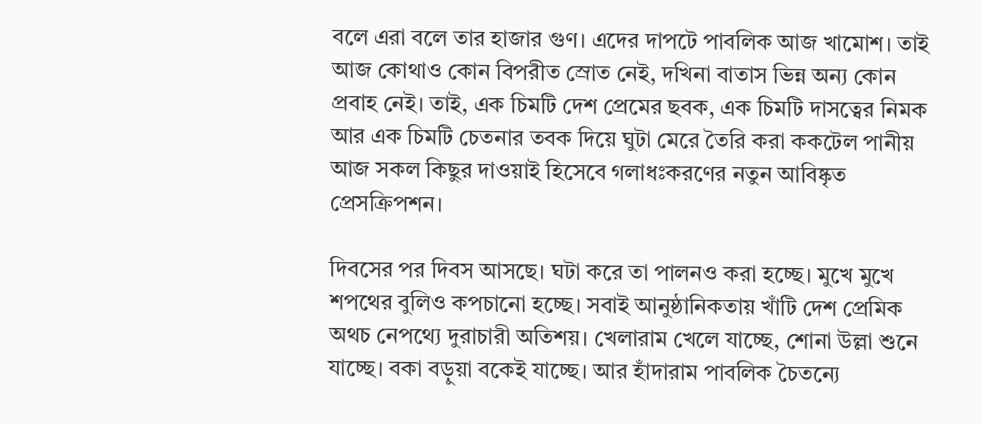বলে এরা বলে তার হাজার গুণ। এদের দাপটে পাবলিক আজ খামোশ। তাই আজ কোথাও কোন বিপরীত স্রোত নেই, দখিনা বাতাস ভিন্ন অন্য কোন প্রবাহ নেই। তাই, এক চিমটি দেশ প্রেমের ছবক, এক চিমটি দাসত্বের নিমক আর এক চিমটি চেতনার তবক দিয়ে ঘুটা মেরে তৈরি করা ককটেল পানীয় আজ সকল কিছুর দাওয়াই হিসেবে গলাধঃকরণের নতুন আবিষ্কৃত প্রেসক্রিপশন।

দিবসের পর দিবস আসছে। ঘটা করে তা পালনও করা হচ্ছে। মুখে মুখে শপথের বুলিও কপচানো হচ্ছে। সবাই আনুষ্ঠানিকতায় খাঁটি দেশ প্রেমিক অথচ নেপথ্যে দুরাচারী অতিশয়। খেলারাম খেলে যাচ্ছে, শোনা উল্লা শুনে যাচ্ছে। বকা বড়ুয়া বকেই যাচ্ছে। আর হাঁদারাম পাবলিক চৈতন্যে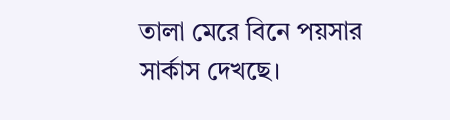তালা মেরে বিনে পয়সার সার্কাস দেখছে।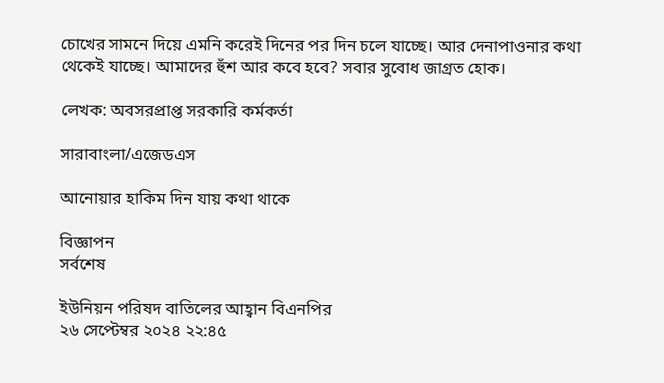চোখের সামনে দিয়ে এমনি করেই দিনের পর দিন চলে যাচ্ছে। আর দেনাপাওনার কথা থেকেই যাচ্ছে। আমাদের হুঁশ আর কবে হবে? সবার সুবোধ জাগ্রত হোক।

লেখক: অবসরপ্রাপ্ত সরকারি কর্মকর্তা

সারাবাংলা/এজেডএস

আনোয়ার হাকিম দিন যায় কথা থাকে

বিজ্ঞাপন
সর্বশেষ

ইউনিয়ন পরিষদ বাতিলের আহ্বান বিএনপির
২৬ সেপ্টেম্বর ২০২৪ ২২:৪৫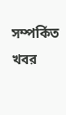সম্পর্কিত খবর